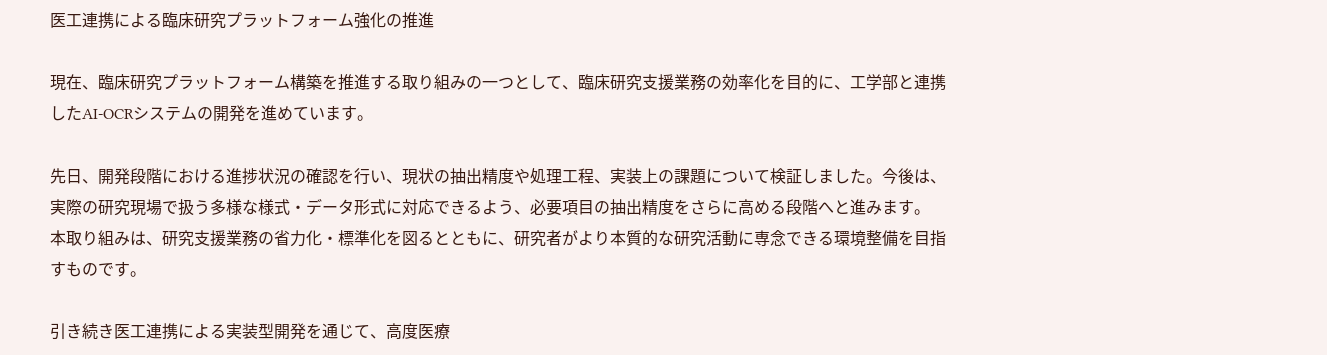医工連携による臨床研究プラットフォーム強化の推進

現在、臨床研究プラットフォーム構築を推進する取り組みの一つとして、臨床研究支援業務の効率化を目的に、工学部と連携したAI-OCRシステムの開発を進めています。

先日、開発段階における進捗状況の確認を行い、現状の抽出精度や処理工程、実装上の課題について検証しました。今後は、実際の研究現場で扱う多様な様式・データ形式に対応できるよう、必要項目の抽出精度をさらに高める段階へと進みます。
本取り組みは、研究支援業務の省力化・標準化を図るとともに、研究者がより本質的な研究活動に専念できる環境整備を目指すものです。

引き続き医工連携による実装型開発を通じて、高度医療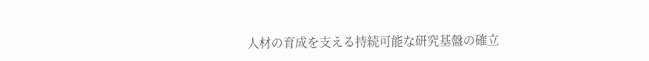人材の育成を支える持続可能な研究基盤の確立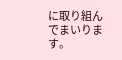に取り組んでまいります。